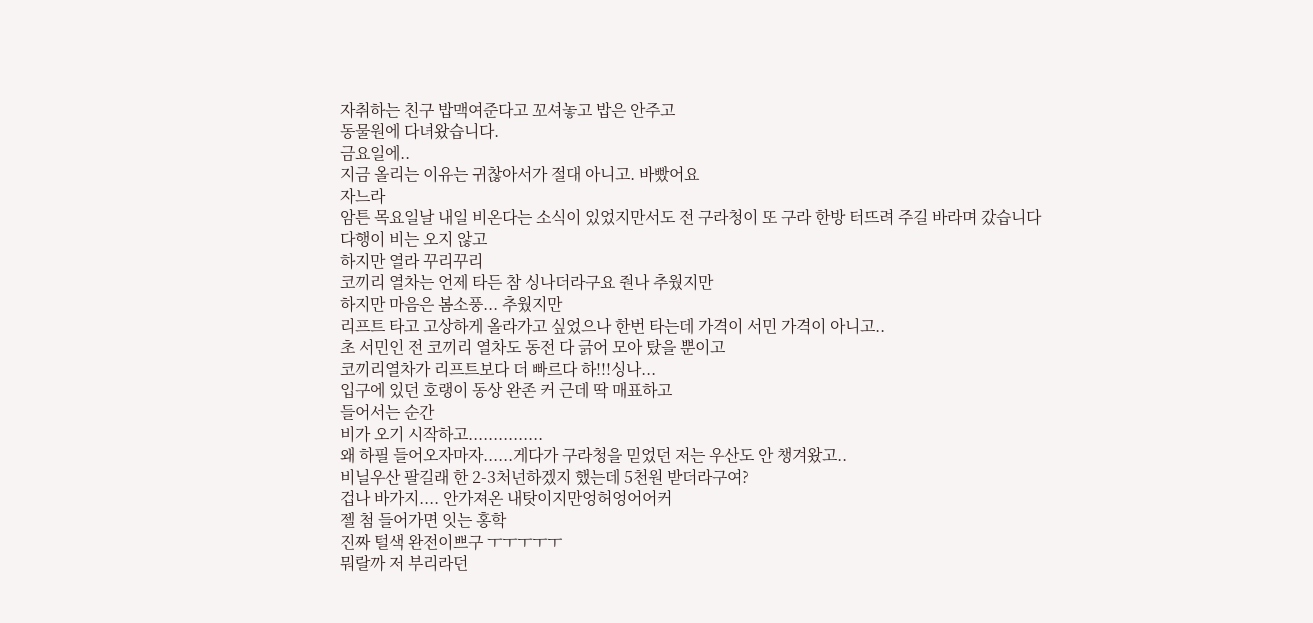자취하는 친구 밥맥여준다고 꼬셔놓고 밥은 안주고
동물원에 다녀왔습니다.
금요일에..
지금 올리는 이유는 귀찮아서가 절대 아니고. 바빴어요
자느라
암튼 목요일날 내일 비온다는 소식이 있었지만서도 전 구라청이 또 구라 한방 터뜨려 주길 바라며 갔습니다
다행이 비는 오지 않고
하지만 열라 꾸리꾸리
코끼리 열차는 언제 타든 참 싱나더라구요 줜나 추웠지만
하지만 마음은 봄소풍... 추웠지만
리프트 타고 고상하게 올라가고 싶었으나 한번 타는데 가격이 서민 가격이 아니고..
초 서민인 전 코끼리 열차도 동전 다 긁어 모아 탔을 뿐이고
코끼리열차가 리프트보다 더 빠르다 하!!!싱나...
입구에 있던 호랭이 동상 완존 커 근데 딱 매표하고
들어서는 순간
비가 오기 시작하고...............
왜 하필 들어오자마자......게다가 구라청을 믿었던 저는 우산도 안 챙겨왔고..
비닐우산 팔길래 한 2-3처넌하겠지 했는데 5천원 받더라구여?
겁나 바가지.... 안가져온 내탓이지만엉허엉어어커
젤 첨 들어가면 잇는 홍학
진짜 털색 완전이쁘구 ㅜㅜㅜㅜㅜ
뭐랄까 저 부리라던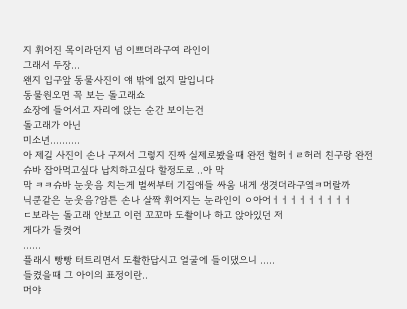지 휘어진 목이라던지 넘 이쁘더라구여 라인이
그래서 두장...
왠지 입구앞 동물사진이 얘 밖에 없지 말입니다
동물원오면 꼭 보는 돌고래쇼
쇼장에 들어서고 자리에 앉는 순간 보이는건
돌고래가 아닌
미소년..........
아 제길 사진이 손나 구져서 그렇지 진짜 실제로봤을때 완전 헐허ㅓㄹ허러 친구랑 완전
슈바 잡아먹고싶다 납치하고싶다 할정도로 ..아 막
막 ㅋㅋ슈바 눈웃음 치는게 벌써부터 기집애들 싸움 내게 생겻더라구옄ㅋ머랄까
닉쿤같은 눈웃음?암튼 손나 살짝 휘어지는 눈라인이 ㅇ아어ㅓㅓㅓㅓㅓㅓㅓㅓㅓ
ㄷ보라는 돌고래 안보고 이런 꼬꼬마 도촬이나 하고 앉아있던 저
게다가 들켯어
......
플래시 빵빵 터트리면서 도촬한답시고 얼굴에 들이댔으니 .....
들켰을때 그 아이의 표정이란..
머야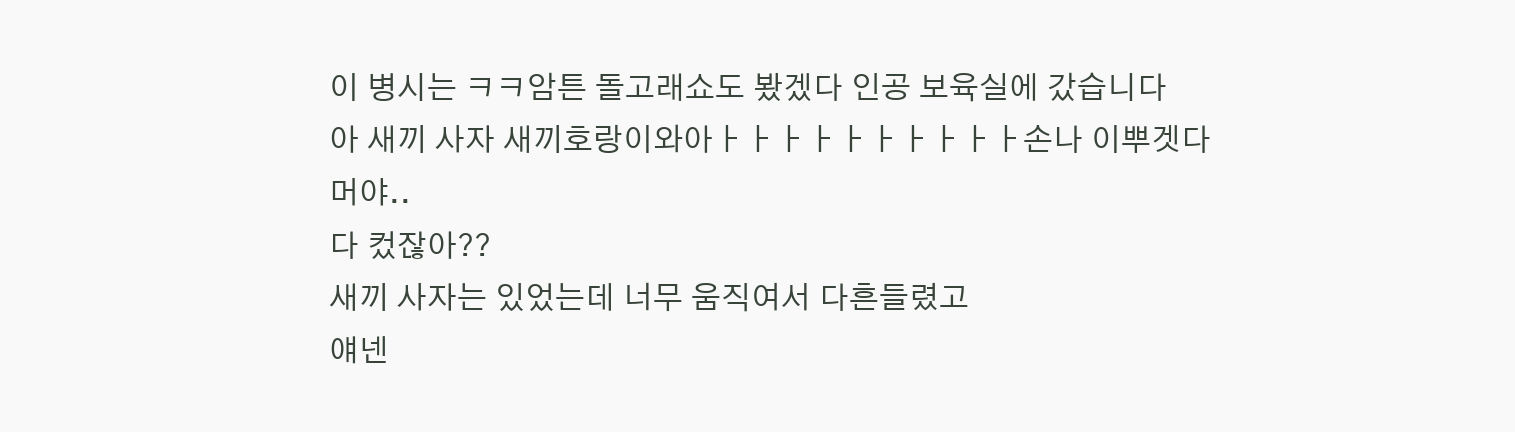이 병시는 ㅋㅋ암튼 돌고래쇼도 봤겠다 인공 보육실에 갔습니다
아 새끼 사자 새끼호랑이와아ㅏㅏㅏㅏㅏㅏㅏㅏㅏㅏ손나 이뿌겟다
머야..
다 컸잖아??
새끼 사자는 있었는데 너무 움직여서 다흔들렸고
얘넨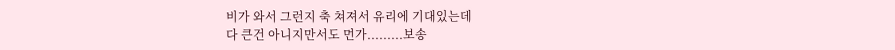비가 와서 그런지 축 쳐져서 유리에 기대있는데
다 큰건 아니지만서도 먼가.........보송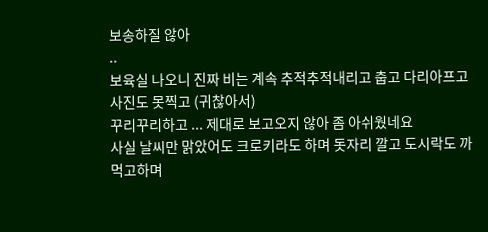보송하질 않아
..
보육실 나오니 진짜 비는 계속 추적추적내리고 춥고 다리아프고 사진도 못찍고 (귀찮아서)
꾸리꾸리하고 ... 제대로 보고오지 않아 좀 아쉬웠네요
사실 날씨만 맑았어도 크로키라도 하며 돗자리 깔고 도시락도 까먹고하며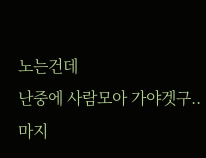노는건데
난중에 사람모아 가야겟구..
마지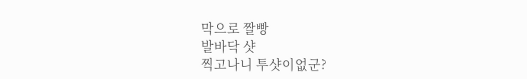막으로 짤빵
발바닥 샷
찍고나니 투샷이없군?